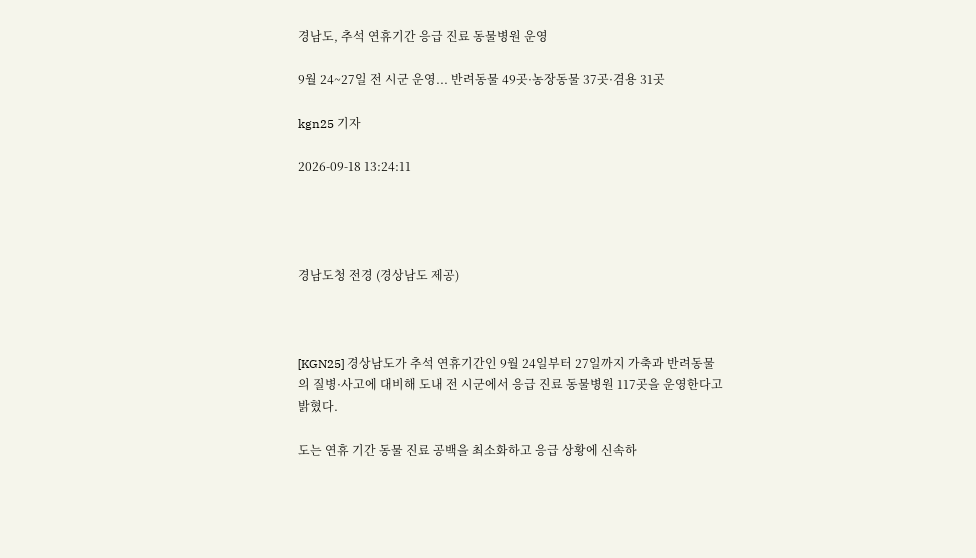경남도, 추석 연휴기간 응급 진료 동물병원 운영

9월 24~27일 전 시군 운영... 반려동물 49곳·농장동물 37곳·겸용 31곳

kgn25 기자

2026-09-18 13:24:11




경남도청 전경 (경상남도 제공)



[KGN25] 경상남도가 추석 연휴기간인 9월 24일부터 27일까지 가축과 반려동물의 질병·사고에 대비해 도내 전 시군에서 응급 진료 동물병원 117곳을 운영한다고 밝혔다.

도는 연휴 기간 동물 진료 공백을 최소화하고 응급 상황에 신속하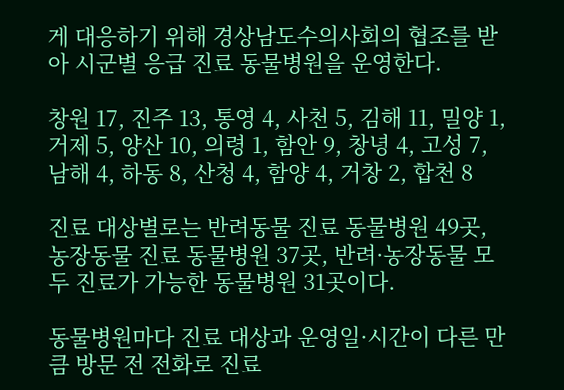게 대응하기 위해 경상남도수의사회의 협조를 받아 시군별 응급 진료 동물병원을 운영한다.

창원 17, 진주 13, 통영 4, 사천 5, 김해 11, 밀양 1, 거제 5, 양산 10, 의령 1, 함안 9, 창녕 4, 고성 7, 남해 4, 하동 8, 산청 4, 함양 4, 거창 2, 합천 8

진료 대상별로는 반려동물 진료 동물병원 49곳, 농장동물 진료 동물병원 37곳, 반려·농장동물 모두 진료가 가능한 동물병원 31곳이다.

동물병원마다 진료 대상과 운영일·시간이 다른 만큼 방문 전 전화로 진료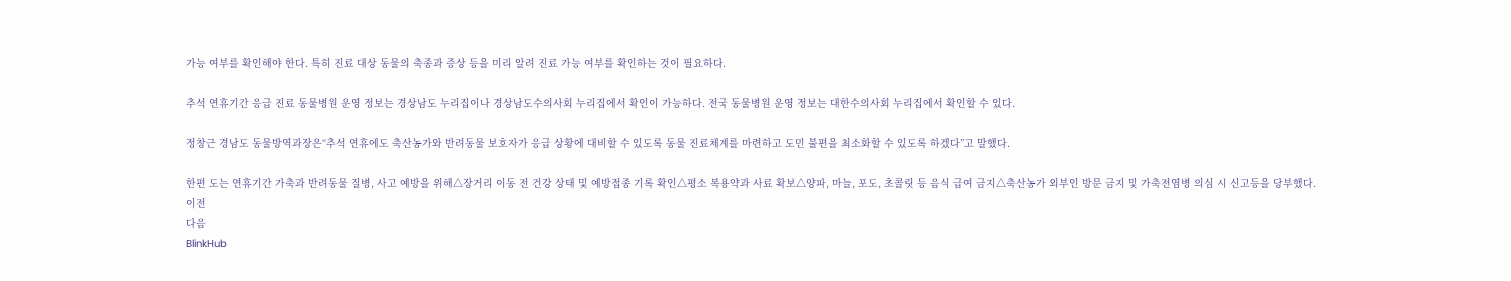가능 여부를 확인해야 한다. 특히 진료 대상 동물의 축종과 증상 등을 미리 알려 진료 가능 여부를 확인하는 것이 필요하다.

추석 연휴기간 응급 진료 동물병원 운영 정보는 경상남도 누리집이나 경상남도수의사회 누리집에서 확인이 가능하다. 전국 동물병원 운영 정보는 대한수의사회 누리집에서 확인할 수 있다.

정창근 경남도 동물방역과장은“추석 연휴에도 축산농가와 반려동물 보호자가 응급 상황에 대비할 수 있도록 동물 진료체계를 마련하고 도민 불편을 최소화할 수 있도록 하겠다”고 말했다.

한편 도는 연휴기간 가축과 반려동물 질병, 사고 예방을 위해△장거리 이동 전 건강 상태 및 예방접종 기록 확인△평소 복용약과 사료 확보△양파, 마늘, 포도, 초콜릿 등 음식 급여 금지△축산농가 외부인 방문 금지 및 가축전염병 의심 시 신고등을 당부했다.
이전
다음
BlinkHub